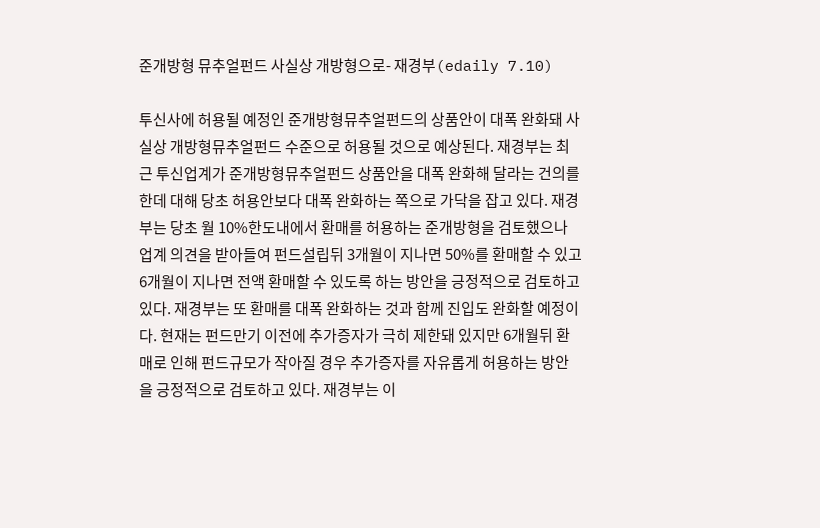준개방형 뮤추얼펀드 사실상 개방형으로- 재경부(edaily 7.10)

투신사에 허용될 예정인 준개방형뮤추얼펀드의 상품안이 대폭 완화돼 사실상 개방형뮤추얼펀드 수준으로 허용될 것으로 예상된다. 재경부는 최근 투신업계가 준개방형뮤추얼펀드 상품안을 대폭 완화해 달라는 건의를 한데 대해 당초 허용안보다 대폭 완화하는 쪽으로 가닥을 잡고 있다. 재경부는 당초 월 10%한도내에서 환매를 허용하는 준개방형을 검토했으나 업계 의견을 받아들여 펀드설립뒤 3개월이 지나면 50%를 환매할 수 있고 6개월이 지나면 전액 환매할 수 있도록 하는 방안을 긍정적으로 검토하고 있다. 재경부는 또 환매를 대폭 완화하는 것과 함께 진입도 완화할 예정이다. 현재는 펀드만기 이전에 추가증자가 극히 제한돼 있지만 6개월뒤 환매로 인해 펀드규모가 작아질 경우 추가증자를 자유롭게 허용하는 방안을 긍정적으로 검토하고 있다. 재경부는 이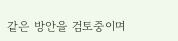같은 방안을 검토중이며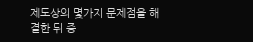제도상의 몇가지 문제점을 해결한 뒤 증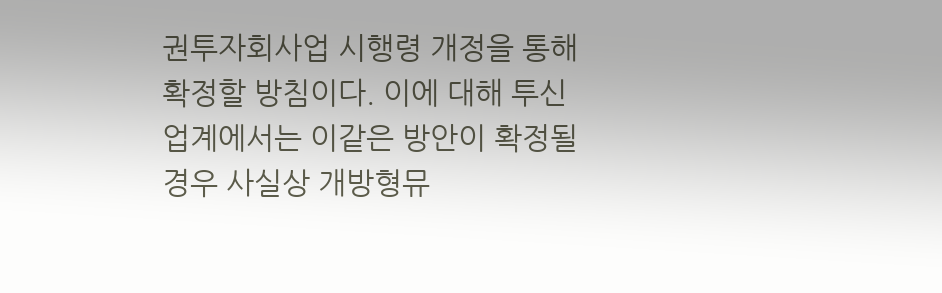권투자회사업 시행령 개정을 통해 확정할 방침이다. 이에 대해 투신업계에서는 이같은 방안이 확정될 경우 사실상 개방형뮤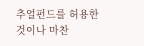추얼펀드를 허용한 것이나 마찬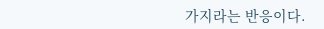가지라는 반응이다.